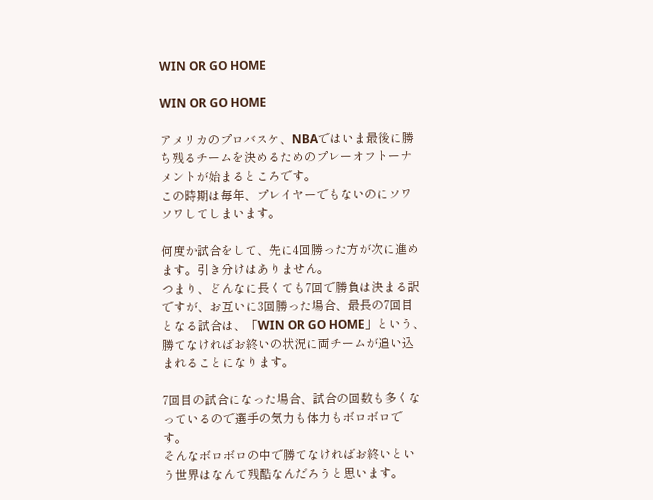WIN OR GO HOME

WIN OR GO HOME

アメリカのプロバスケ、NBAではいま最後に勝ち残るチームを決めるためのプレーオフトーナメントが始まるところです。
この時期は毎年、プレイヤーでもないのにソワソワしてしまいます。

何度か試合をして、先に4回勝った方が次に進めます。引き分けはありません。
つまり、どんなに長くても7回で勝負は決まる訳ですが、お互いに3回勝った場合、最長の7回目となる試合は、「WIN OR GO HOME」という、勝てなければお終いの状況に両チームが追い込まれることになります。

7回目の試合になった場合、試合の回数も多くなっているので選手の気力も体力もボロボロです。
そんなボロボロの中で勝てなければお終いという世界はなんて残酷なんだろうと思います。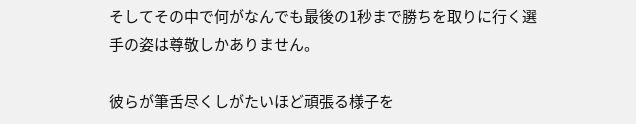そしてその中で何がなんでも最後の1秒まで勝ちを取りに行く選手の姿は尊敬しかありません。

彼らが筆舌尽くしがたいほど頑張る様子を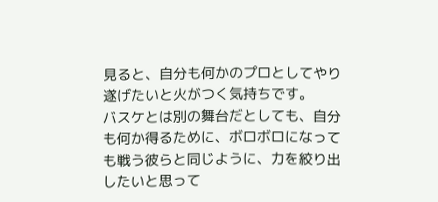見ると、自分も何かのプロとしてやり遂げたいと火がつく気持ちです。
バスケとは別の舞台だとしても、自分も何か得るために、ボロボロになっても戦う彼らと同じように、力を絞り出したいと思って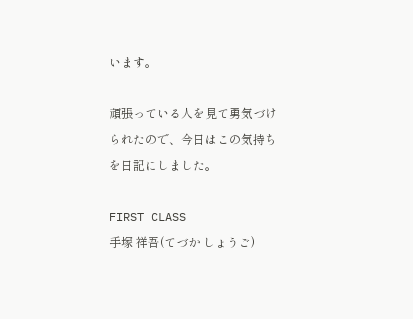います。

頑張っている人を見て勇気づけられたので、今日はこの気持ちを日記にしました。

FIRST CLASS
手塚 祥吾(てづか しょうご)